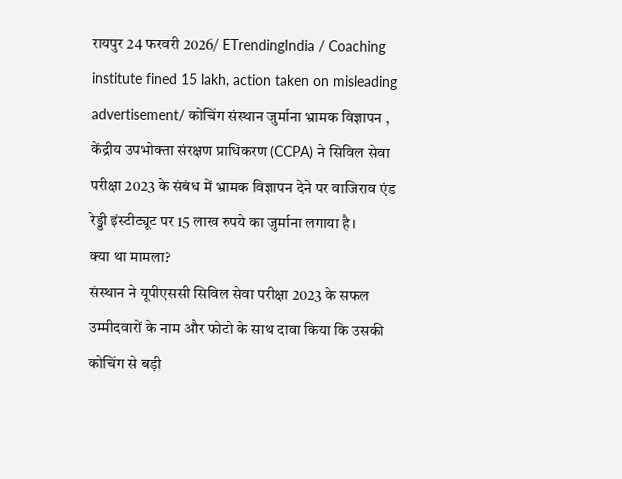रायपुर 24 फरवरी 2026/ ETrendingIndia / Coaching institute fined 15 lakh, action taken on misleading advertisement/ कोचिंग संस्थान जुर्माना भ्रामक विज्ञापन , केंद्रीय उपभोक्ता संरक्षण प्राधिकरण (CCPA) ने सिविल सेवा परीक्षा 2023 के संबंध में भ्रामक विज्ञापन देने पर वाजिराव एंड रेड्डी इंस्टीट्यूट पर 15 लाख रुपये का जुर्माना लगाया है।
क्या था मामला?
संस्थान ने यूपीएससी सिविल सेवा परीक्षा 2023 के सफल उम्मीदवारों के नाम और फोटो के साथ दावा किया कि उसकी कोचिंग से बड़ी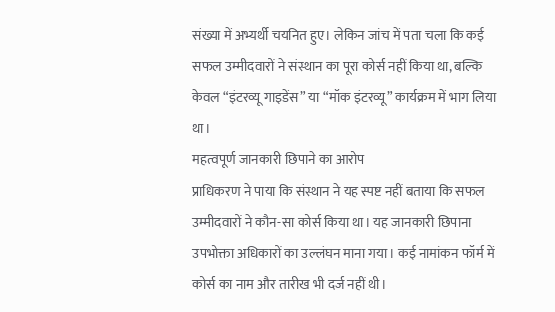संख्या में अभ्यर्थी चयनित हुए। लेकिन जांच में पता चला कि कई सफल उम्मीदवारों ने संस्थान का पूरा कोर्स नहीं किया था, बल्कि केवल “इंटरव्यू गाइडेंस” या “मॉक इंटरव्यू” कार्यक्रम में भाग लिया था।
महत्वपूर्ण जानकारी छिपाने का आरोप
प्राधिकरण ने पाया कि संस्थान ने यह स्पष्ट नहीं बताया कि सफल उम्मीदवारों ने कौन-सा कोर्स किया था। यह जानकारी छिपाना उपभोक्ता अधिकारों का उल्लंघन माना गया। कई नामांकन फॉर्म में कोर्स का नाम और तारीख भी दर्ज नहीं थी।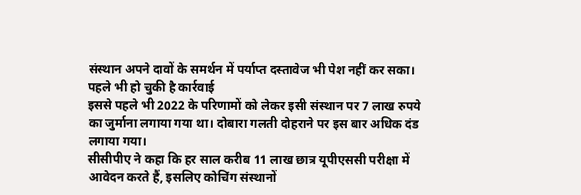संस्थान अपने दावों के समर्थन में पर्याप्त दस्तावेज भी पेश नहीं कर सका।
पहले भी हो चुकी है कार्रवाई
इससे पहले भी 2022 के परिणामों को लेकर इसी संस्थान पर 7 लाख रुपये का जुर्माना लगाया गया था। दोबारा गलती दोहराने पर इस बार अधिक दंड लगाया गया।
सीसीपीए ने कहा कि हर साल करीब 11 लाख छात्र यूपीएससी परीक्षा में आवेदन करते हैं, इसलिए कोचिंग संस्थानों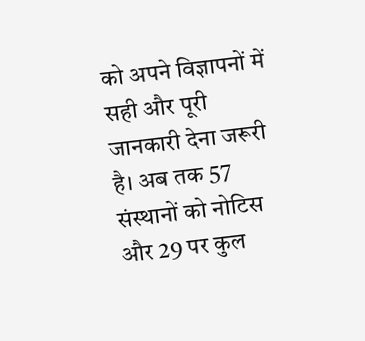को अपने विज्ञापनों में सही और पूरी जानकारी देना जरूरी है। अब तक 57 संस्थानों को नोटिस और 29 पर कुल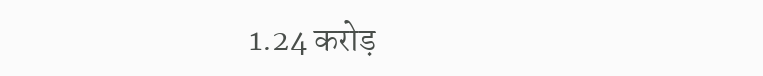1.24 करोड़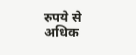रुपये से अधिक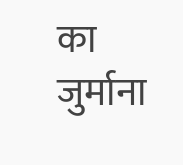का जुर्माना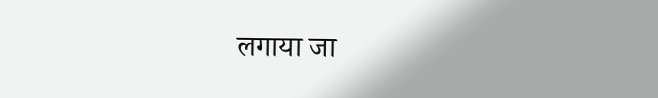लगाया जा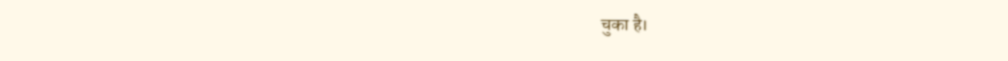चुका है।